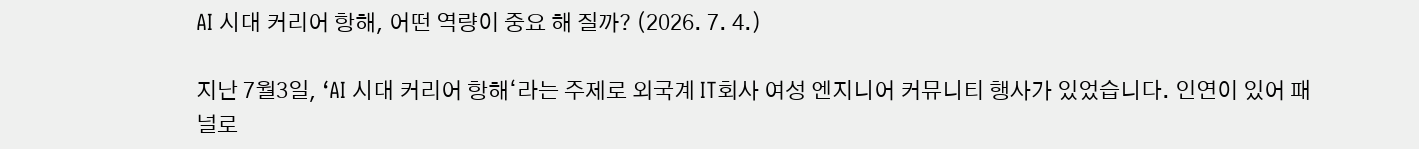AI 시대 커리어 항해, 어떤 역량이 중요 해 질까? (2026. 7. 4.)

지난 7월3일, ‘AI 시대 커리어 항해‘라는 주제로 외국계 IT회사 여성 엔지니어 커뮤니티 행사가 있었습니다. 인연이 있어 패널로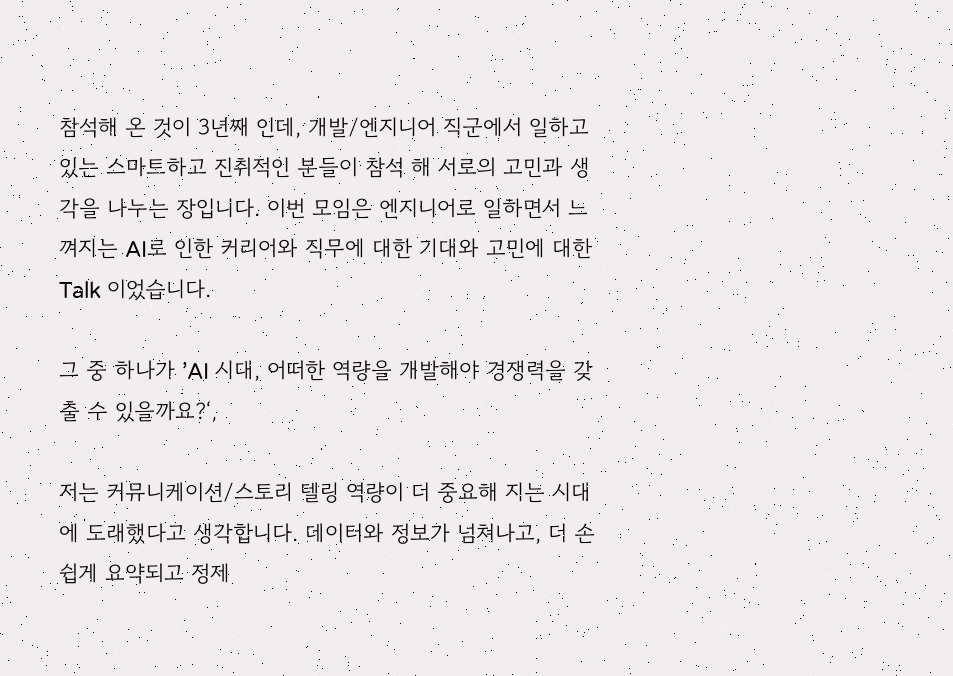참석해 온 것이 3년째 인데, 개발/엔지니어 직군에서 일하고 있는 스마트하고 진취적인 분들이 참석 해 서로의 고민과 생각을 나누는 장입니다. 이번 모임은 엔지니어로 일하면서 느껴지는 AI로 인한 커리어와 직무에 대한 기대와 고민에 대한 Talk 이었습니다.

그 중 하나가 ’AI 시대, 어떠한 역량을 개발해야 경쟁력을 갖출 수 있을까요?‘,

저는 커뮤니케이션/스토리 텔링 역량이 더 중요해 지는 시대에 도래했다고 생각합니다. 데이터와 정보가 넘쳐나고, 더 손 쉽게 요약되고 정제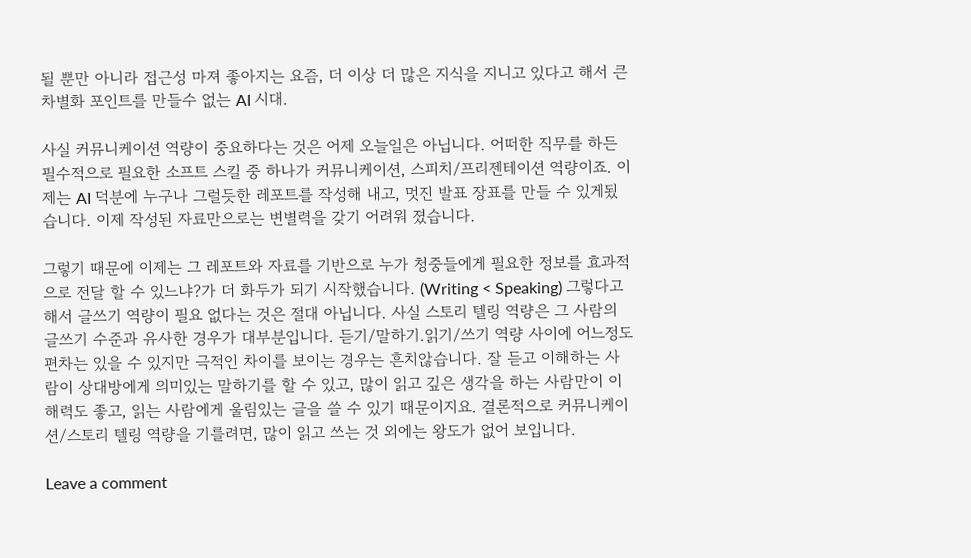될 뿐만 아니라 접근성 마져 좋아지는 요즘, 더 이상 더 많은 지식을 지니고 있다고 해서 큰 차별화 포인트를 만들수 없는 AI 시대.

사실 커뮤니케이션 역량이 중요하다는 것은 어제 오늘일은 아닙니다. 어떠한 직무를 하든 필수적으로 필요한 소프트 스킬 중 하나가 커뮤니케이션, 스피치/프리젠테이션 역량이죠. 이제는 AI 덕분에 누구나 그럴듯한 레포트를 작성해 내고, 멋진 발표 장표를 만들 수 있게됬습니다. 이제 작성된 자료만으로는 변별력을 갖기 어려워 졌습니다.

그렇기 때문에 이제는 그 레포트와 자료를 기반으로 누가 청중들에게 필요한 정보를 효과적으로 전달 할 수 있느냐?가 더 화두가 되기 시작했습니다. (Writing < Speaking) 그렇다고 해서 글쓰기 역량이 필요 없다는 것은 절대 아닙니다. 사실 스토리 텔링 역량은 그 사람의 글쓰기 수준과 유사한 경우가 대부분입니다. 듣기/말하기.읽기/쓰기 역량 사이에 어느정도 편차는 있을 수 있지만 극적인 차이를 보이는 경우는 흔치않습니다. 잘 듣고 이해하는 사람이 상대방에게 의미있는 말하기를 할 수 있고, 많이 읽고 깊은 생각을 하는 사람만이 이해력도 좋고, 읽는 사람에게 울림있는 글을 쓸 수 있기 때문이지요. 결론적으로 커뮤니케이션/스토리 텔링 역량을 기를려면, 많이 읽고 쓰는 것 외에는 왕도가 없어 보입니다.

Leave a comment